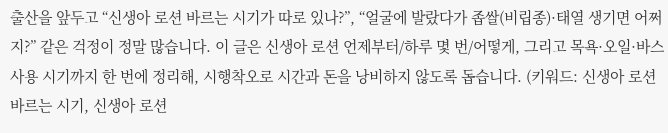출산을 앞두고 “신생아 로션 바르는 시기가 따로 있나?”, “얼굴에 발랐다가 좁쌀(비립종)·태열 생기면 어쩌지?” 같은 걱정이 정말 많습니다. 이 글은 신생아 로션 언제부터/하루 몇 번/어떻게, 그리고 목욕·오일·바스 사용 시기까지 한 번에 정리해, 시행착오로 시간과 돈을 낭비하지 않도록 돕습니다. (키워드: 신생아 로션 바르는 시기, 신생아 로션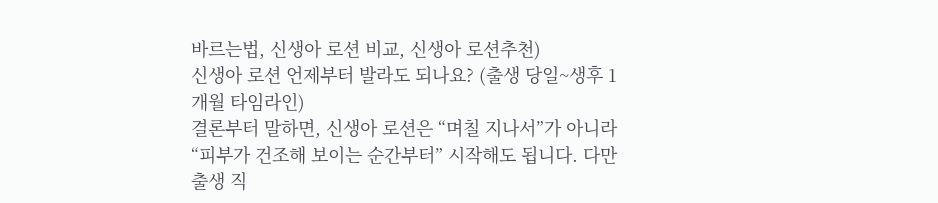바르는법, 신생아 로션 비교, 신생아 로션추천)
신생아 로션 언제부터 발라도 되나요? (출생 당일~생후 1개월 타임라인)
결론부터 말하면, 신생아 로션은 “며칠 지나서”가 아니라 “피부가 건조해 보이는 순간부터” 시작해도 됩니다. 다만 출생 직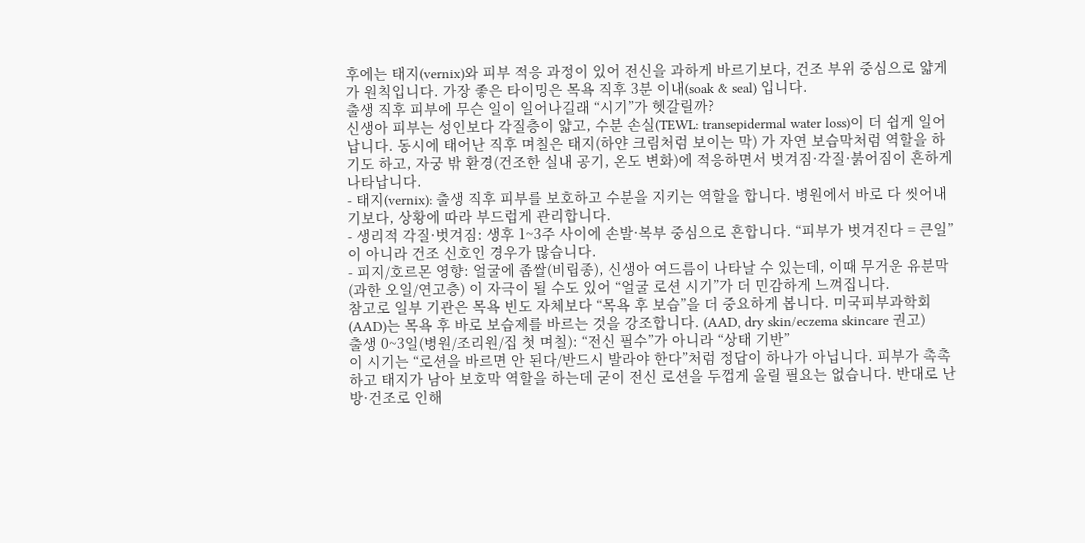후에는 태지(vernix)와 피부 적응 과정이 있어 전신을 과하게 바르기보다, 건조 부위 중심으로 얇게가 원칙입니다. 가장 좋은 타이밍은 목욕 직후 3분 이내(soak & seal) 입니다.
출생 직후 피부에 무슨 일이 일어나길래 “시기”가 헷갈릴까?
신생아 피부는 성인보다 각질층이 얇고, 수분 손실(TEWL: transepidermal water loss)이 더 쉽게 일어납니다. 동시에 태어난 직후 며칠은 태지(하얀 크림처럼 보이는 막) 가 자연 보습막처럼 역할을 하기도 하고, 자궁 밖 환경(건조한 실내 공기, 온도 변화)에 적응하면서 벗겨짐·각질·붉어짐이 흔하게 나타납니다.
- 태지(vernix): 출생 직후 피부를 보호하고 수분을 지키는 역할을 합니다. 병원에서 바로 다 씻어내기보다, 상황에 따라 부드럽게 관리합니다.
- 생리적 각질·벗겨짐: 생후 1~3주 사이에 손발·복부 중심으로 흔합니다. “피부가 벗겨진다 = 큰일”이 아니라 건조 신호인 경우가 많습니다.
- 피지/호르몬 영향: 얼굴에 좁쌀(비립종), 신생아 여드름이 나타날 수 있는데, 이때 무거운 유분막(과한 오일/연고층) 이 자극이 될 수도 있어 “얼굴 로션 시기”가 더 민감하게 느껴집니다.
참고로 일부 기관은 목욕 빈도 자체보다 “목욕 후 보습”을 더 중요하게 봅니다. 미국피부과학회(AAD)는 목욕 후 바로 보습제를 바르는 것을 강조합니다. (AAD, dry skin/eczema skincare 권고)
출생 0~3일(병원/조리원/집 첫 며칠): “전신 필수”가 아니라 “상태 기반”
이 시기는 “로션을 바르면 안 된다/반드시 발라야 한다”처럼 정답이 하나가 아닙니다. 피부가 촉촉하고 태지가 남아 보호막 역할을 하는데 굳이 전신 로션을 두껍게 올릴 필요는 없습니다. 반대로 난방·건조로 인해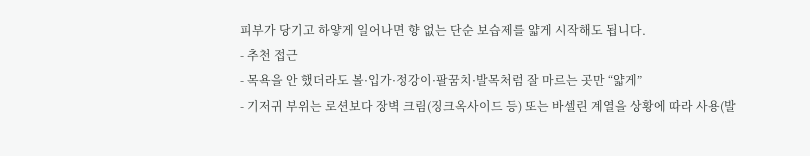피부가 당기고 하얗게 일어나면 향 없는 단순 보습제를 얇게 시작해도 됩니다.
- 추천 접근
- 목욕을 안 했더라도 볼·입가·정강이·팔꿈치·발목처럼 잘 마르는 곳만 “얇게”
- 기저귀 부위는 로션보다 장벽 크림(징크옥사이드 등) 또는 바셀린 계열을 상황에 따라 사용(발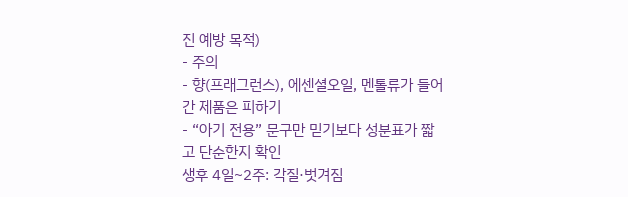진 예방 목적)
- 주의
- 향(프래그런스), 에센셜오일, 멘톨류가 들어간 제품은 피하기
- “아기 전용” 문구만 믿기보다 성분표가 짧고 단순한지 확인
생후 4일~2주: 각질·벗겨짐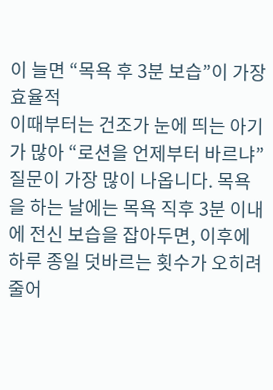이 늘면 “목욕 후 3분 보습”이 가장 효율적
이때부터는 건조가 눈에 띄는 아기가 많아 “로션을 언제부터 바르냐” 질문이 가장 많이 나옵니다. 목욕을 하는 날에는 목욕 직후 3분 이내에 전신 보습을 잡아두면, 이후에 하루 종일 덧바르는 횟수가 오히려 줄어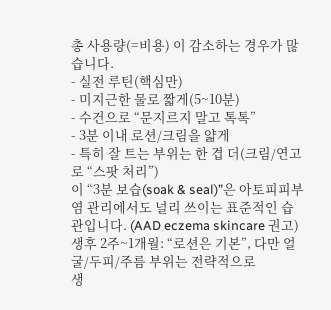총 사용량(=비용) 이 감소하는 경우가 많습니다.
- 실전 루틴(핵심만)
- 미지근한 물로 짧게(5~10분)
- 수건으로 “문지르지 말고 톡톡”
- 3분 이내 로션/크림을 얇게
- 특히 잘 트는 부위는 한 겹 더(크림/연고로 “스팟 처리”)
이 “3분 보습(soak & seal)”은 아토피피부염 관리에서도 널리 쓰이는 표준적인 습관입니다. (AAD eczema skincare 권고)
생후 2주~1개월: “로션은 기본”, 다만 얼굴/두피/주름 부위는 전략적으로
생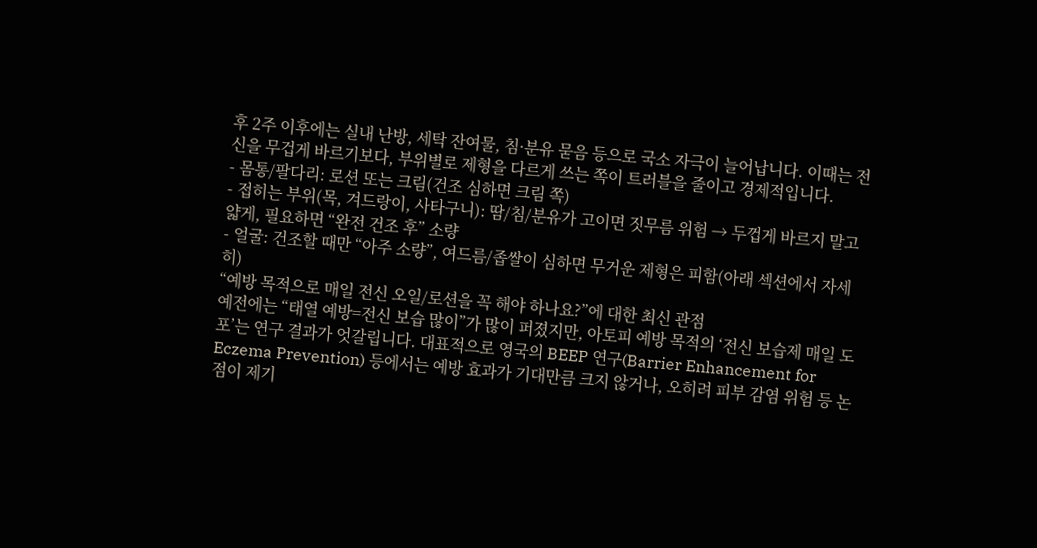후 2주 이후에는 실내 난방, 세탁 잔여물, 침·분유 묻음 등으로 국소 자극이 늘어납니다. 이때는 전신을 무겁게 바르기보다, 부위별로 제형을 다르게 쓰는 쪽이 트러블을 줄이고 경제적입니다.
- 몸통/팔다리: 로션 또는 크림(건조 심하면 크림 쪽)
- 접히는 부위(목, 겨드랑이, 사타구니): 땀/침/분유가 고이면 짓무름 위험 → 두껍게 바르지 말고 얇게, 필요하면 “완전 건조 후” 소량
- 얼굴: 건조할 때만 “아주 소량”, 여드름/좁쌀이 심하면 무거운 제형은 피함(아래 섹션에서 자세히)
“예방 목적으로 매일 전신 오일/로션을 꼭 해야 하나요?”에 대한 최신 관점
예전에는 “태열 예방=전신 보습 많이”가 많이 퍼졌지만, 아토피 예방 목적의 ‘전신 보습제 매일 도포’는 연구 결과가 엇갈립니다. 대표적으로 영국의 BEEP 연구(Barrier Enhancement for Eczema Prevention) 등에서는 예방 효과가 기대만큼 크지 않거나, 오히려 피부 감염 위험 등 논점이 제기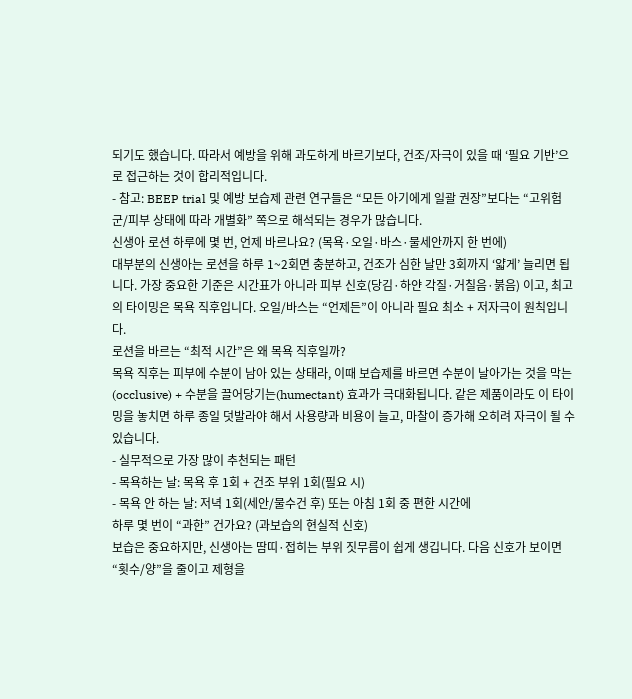되기도 했습니다. 따라서 예방을 위해 과도하게 바르기보다, 건조/자극이 있을 때 ‘필요 기반’으로 접근하는 것이 합리적입니다.
- 참고: BEEP trial 및 예방 보습제 관련 연구들은 “모든 아기에게 일괄 권장”보다는 “고위험군/피부 상태에 따라 개별화” 쪽으로 해석되는 경우가 많습니다.
신생아 로션 하루에 몇 번, 언제 바르나요? (목욕·오일·바스·물세안까지 한 번에)
대부분의 신생아는 로션을 하루 1~2회면 충분하고, 건조가 심한 날만 3회까지 ‘얇게’ 늘리면 됩니다. 가장 중요한 기준은 시간표가 아니라 피부 신호(당김·하얀 각질·거칠음·붉음) 이고, 최고의 타이밍은 목욕 직후입니다. 오일/바스는 “언제든”이 아니라 필요 최소 + 저자극이 원칙입니다.
로션을 바르는 “최적 시간”은 왜 목욕 직후일까?
목욕 직후는 피부에 수분이 남아 있는 상태라, 이때 보습제를 바르면 수분이 날아가는 것을 막는(occlusive) + 수분을 끌어당기는(humectant) 효과가 극대화됩니다. 같은 제품이라도 이 타이밍을 놓치면 하루 종일 덧발라야 해서 사용량과 비용이 늘고, 마찰이 증가해 오히려 자극이 될 수 있습니다.
- 실무적으로 가장 많이 추천되는 패턴
- 목욕하는 날: 목욕 후 1회 + 건조 부위 1회(필요 시)
- 목욕 안 하는 날: 저녁 1회(세안/물수건 후) 또는 아침 1회 중 편한 시간에
하루 몇 번이 “과한” 건가요? (과보습의 현실적 신호)
보습은 중요하지만, 신생아는 땀띠·접히는 부위 짓무름이 쉽게 생깁니다. 다음 신호가 보이면 “횟수/양”을 줄이고 제형을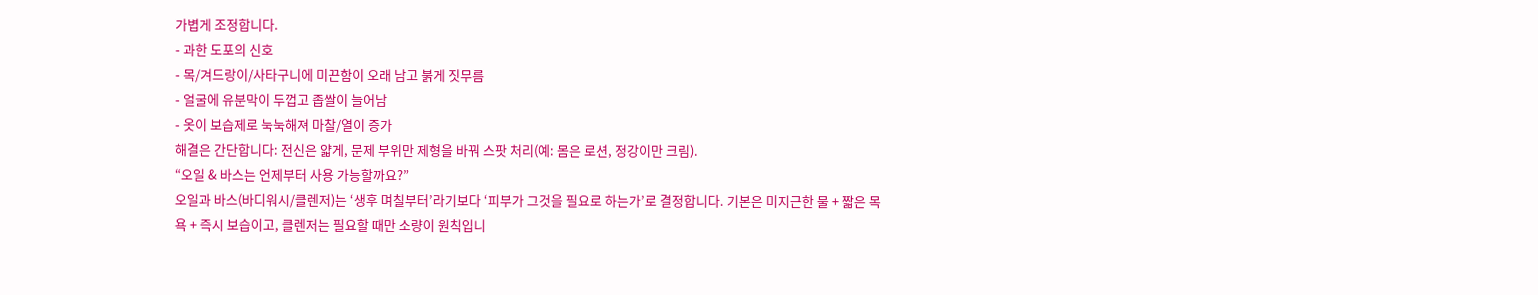가볍게 조정합니다.
- 과한 도포의 신호
- 목/겨드랑이/사타구니에 미끈함이 오래 남고 붉게 짓무름
- 얼굴에 유분막이 두껍고 좁쌀이 늘어남
- 옷이 보습제로 눅눅해져 마찰/열이 증가
해결은 간단합니다: 전신은 얇게, 문제 부위만 제형을 바꿔 스팟 처리(예: 몸은 로션, 정강이만 크림).
“오일 & 바스는 언제부터 사용 가능할까요?”
오일과 바스(바디워시/클렌저)는 ‘생후 며칠부터’라기보다 ‘피부가 그것을 필요로 하는가’로 결정합니다. 기본은 미지근한 물 + 짧은 목욕 + 즉시 보습이고, 클렌저는 필요할 때만 소량이 원칙입니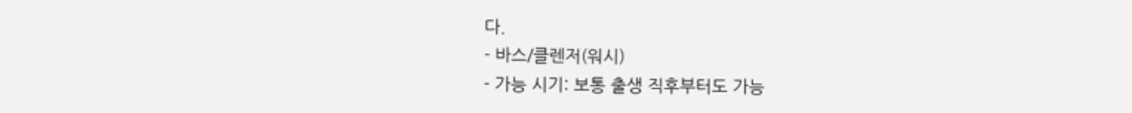다.
- 바스/클렌저(워시)
- 가능 시기: 보통 출생 직후부터도 가능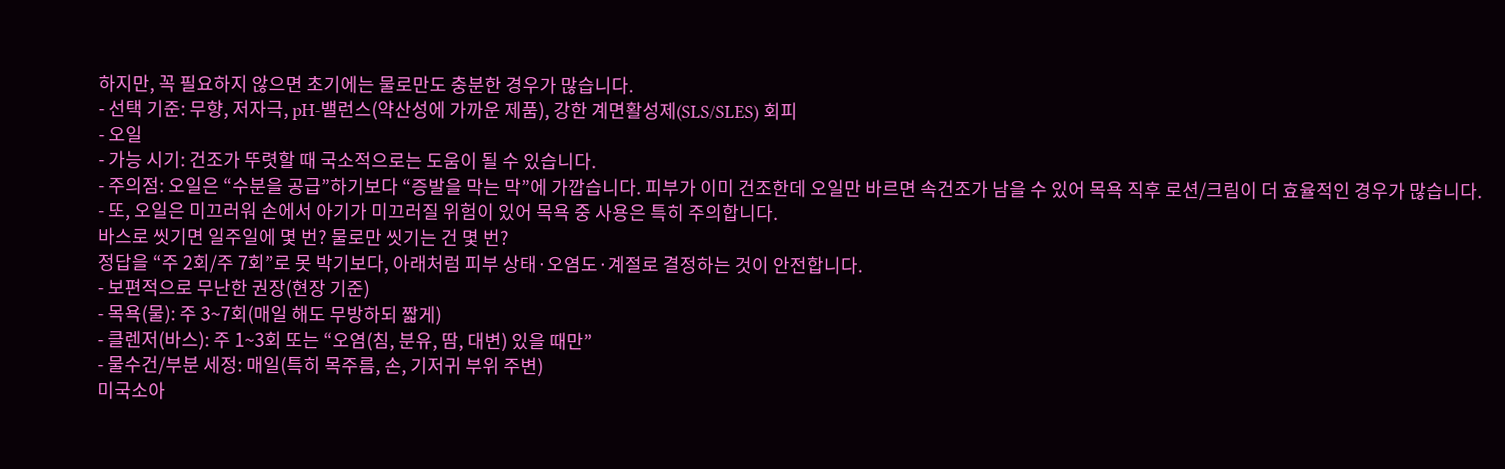하지만, 꼭 필요하지 않으면 초기에는 물로만도 충분한 경우가 많습니다.
- 선택 기준: 무향, 저자극, pH-밸런스(약산성에 가까운 제품), 강한 계면활성제(SLS/SLES) 회피
- 오일
- 가능 시기: 건조가 뚜렷할 때 국소적으로는 도움이 될 수 있습니다.
- 주의점: 오일은 “수분을 공급”하기보다 “증발을 막는 막”에 가깝습니다. 피부가 이미 건조한데 오일만 바르면 속건조가 남을 수 있어 목욕 직후 로션/크림이 더 효율적인 경우가 많습니다.
- 또, 오일은 미끄러워 손에서 아기가 미끄러질 위험이 있어 목욕 중 사용은 특히 주의합니다.
바스로 씻기면 일주일에 몇 번? 물로만 씻기는 건 몇 번?
정답을 “주 2회/주 7회”로 못 박기보다, 아래처럼 피부 상태·오염도·계절로 결정하는 것이 안전합니다.
- 보편적으로 무난한 권장(현장 기준)
- 목욕(물): 주 3~7회(매일 해도 무방하되 짧게)
- 클렌저(바스): 주 1~3회 또는 “오염(침, 분유, 땀, 대변) 있을 때만”
- 물수건/부분 세정: 매일(특히 목주름, 손, 기저귀 부위 주변)
미국소아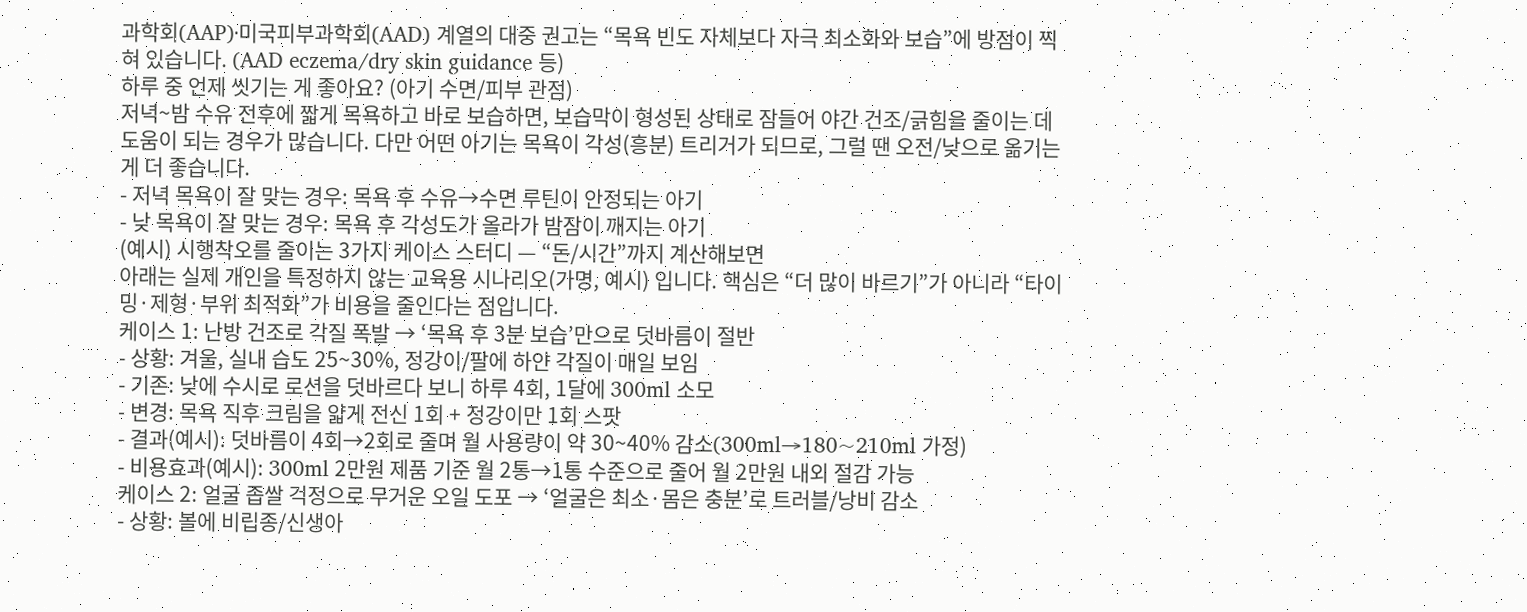과학회(AAP)·미국피부과학회(AAD) 계열의 대중 권고는 “목욕 빈도 자체보다 자극 최소화와 보습”에 방점이 찍혀 있습니다. (AAD eczema/dry skin guidance 등)
하루 중 언제 씻기는 게 좋아요? (아기 수면/피부 관점)
저녁~밤 수유 전후에 짧게 목욕하고 바로 보습하면, 보습막이 형성된 상태로 잠들어 야간 건조/긁힘을 줄이는 데 도움이 되는 경우가 많습니다. 다만 어떤 아기는 목욕이 각성(흥분) 트리거가 되므로, 그럴 땐 오전/낮으로 옮기는 게 더 좋습니다.
- 저녁 목욕이 잘 맞는 경우: 목욕 후 수유→수면 루틴이 안정되는 아기
- 낮 목욕이 잘 맞는 경우: 목욕 후 각성도가 올라가 밤잠이 깨지는 아기
(예시) 시행착오를 줄이는 3가지 케이스 스터디 — “돈/시간”까지 계산해보면
아래는 실제 개인을 특정하지 않는 교육용 시나리오(가명, 예시) 입니다. 핵심은 “더 많이 바르기”가 아니라 “타이밍·제형·부위 최적화”가 비용을 줄인다는 점입니다.
케이스 1: 난방 건조로 각질 폭발 → ‘목욕 후 3분 보습’만으로 덧바름이 절반
- 상황: 겨울, 실내 습도 25~30%, 정강이/팔에 하얀 각질이 매일 보임
- 기존: 낮에 수시로 로션을 덧바르다 보니 하루 4회, 1달에 300ml 소모
- 변경: 목욕 직후 크림을 얇게 전신 1회 + 정강이만 1회 스팟
- 결과(예시): 덧바름이 4회→2회로 줄며 월 사용량이 약 30~40% 감소(300ml→180~210ml 가정)
- 비용효과(예시): 300ml 2만원 제품 기준 월 2통→1통 수준으로 줄어 월 2만원 내외 절감 가능
케이스 2: 얼굴 좁쌀 걱정으로 무거운 오일 도포 → ‘얼굴은 최소·몸은 충분’로 트러블/낭비 감소
- 상황: 볼에 비립종/신생아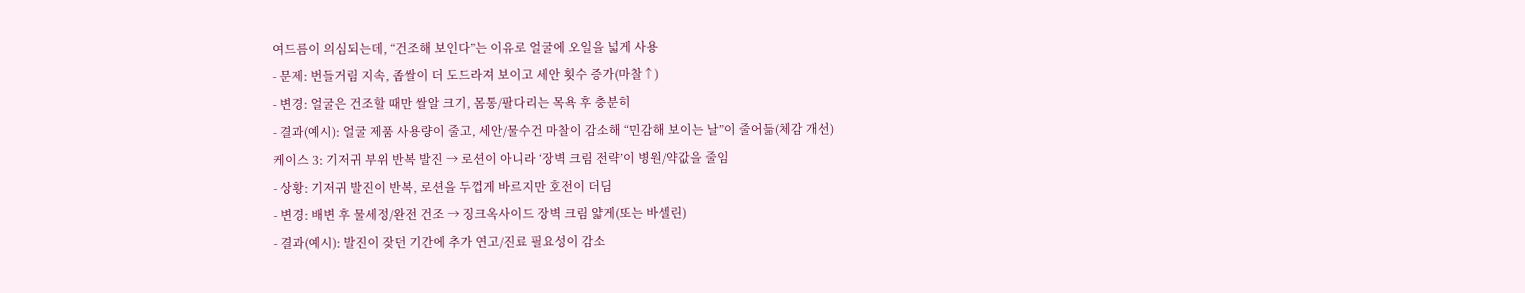여드름이 의심되는데, “건조해 보인다”는 이유로 얼굴에 오일을 넓게 사용
- 문제: 번들거림 지속, 좁쌀이 더 도드라져 보이고 세안 횟수 증가(마찰↑)
- 변경: 얼굴은 건조할 때만 쌀알 크기, 몸통/팔다리는 목욕 후 충분히
- 결과(예시): 얼굴 제품 사용량이 줄고, 세안/물수건 마찰이 감소해 “민감해 보이는 날”이 줄어듦(체감 개선)
케이스 3: 기저귀 부위 반복 발진 → 로션이 아니라 ‘장벽 크림 전략’이 병원/약값을 줄임
- 상황: 기저귀 발진이 반복, 로션을 두껍게 바르지만 호전이 더딤
- 변경: 배변 후 물세정/완전 건조 → 징크옥사이드 장벽 크림 얇게(또는 바셀린)
- 결과(예시): 발진이 잦던 기간에 추가 연고/진료 필요성이 감소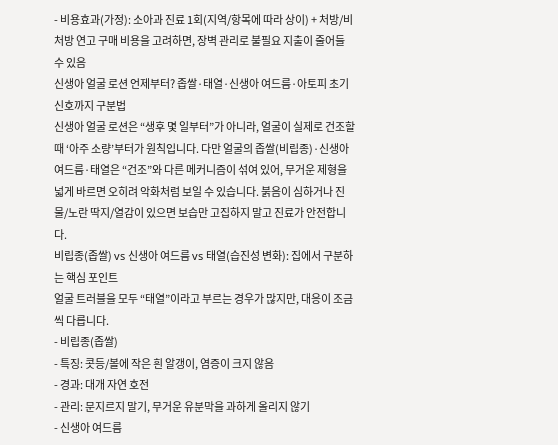- 비용효과(가정): 소아과 진료 1회(지역/항목에 따라 상이) + 처방/비처방 연고 구매 비용을 고려하면, 장벽 관리로 불필요 지출이 줄어들 수 있음
신생아 얼굴 로션 언제부터? 좁쌀·태열·신생아 여드름·아토피 초기 신호까지 구분법
신생아 얼굴 로션은 “생후 몇 일부터”가 아니라, 얼굴이 실제로 건조할 때 ‘아주 소량’부터가 원칙입니다. 다만 얼굴의 좁쌀(비립종)·신생아 여드름·태열은 “건조”와 다른 메커니즘이 섞여 있어, 무거운 제형을 넓게 바르면 오히려 악화처럼 보일 수 있습니다. 붉음이 심하거나 진물/노란 딱지/열감이 있으면 보습만 고집하지 말고 진료가 안전합니다.
비립종(좁쌀) vs 신생아 여드름 vs 태열(습진성 변화): 집에서 구분하는 핵심 포인트
얼굴 트러블을 모두 “태열”이라고 부르는 경우가 많지만, 대응이 조금씩 다릅니다.
- 비립종(좁쌀)
- 특징: 콧등/볼에 작은 흰 알갱이, 염증이 크지 않음
- 경과: 대개 자연 호전
- 관리: 문지르지 말기, 무거운 유분막을 과하게 올리지 않기
- 신생아 여드름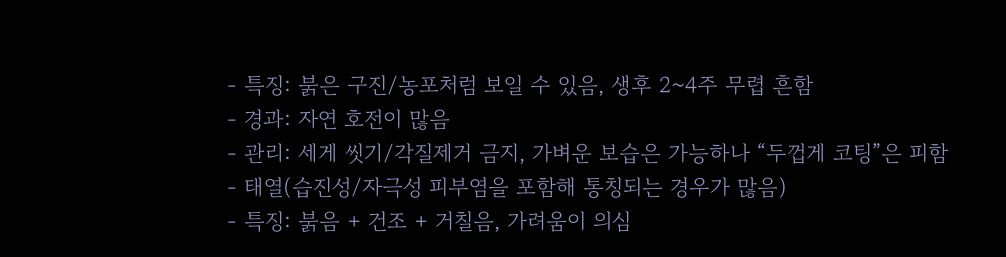- 특징: 붉은 구진/농포처럼 보일 수 있음, 생후 2~4주 무렵 흔함
- 경과: 자연 호전이 많음
- 관리: 세게 씻기/각질제거 금지, 가벼운 보습은 가능하나 “두껍게 코팅”은 피함
- 태열(습진성/자극성 피부염을 포함해 통칭되는 경우가 많음)
- 특징: 붉음 + 건조 + 거칠음, 가려움이 의심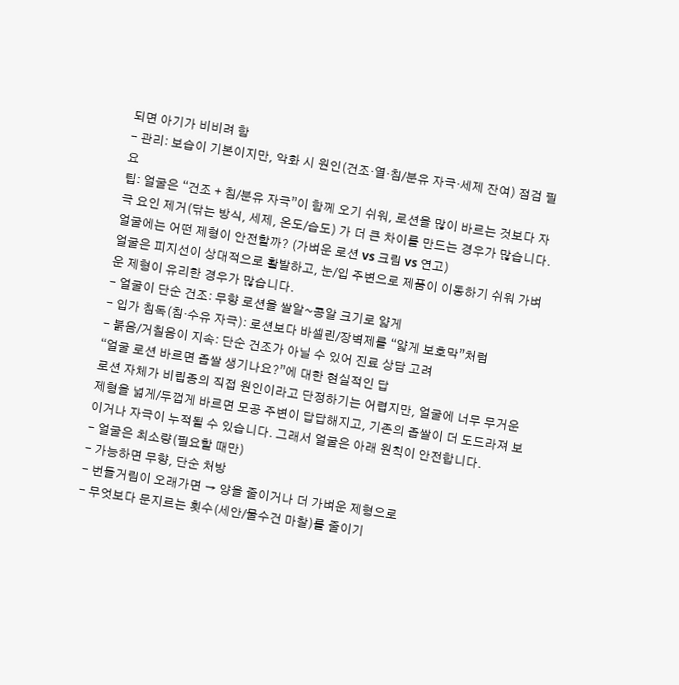되면 아기가 비비려 함
- 관리: 보습이 기본이지만, 악화 시 원인(건조·열·침/분유 자극·세제 잔여) 점검 필요
팁: 얼굴은 “건조 + 침/분유 자극”이 함께 오기 쉬워, 로션을 많이 바르는 것보다 자극 요인 제거(닦는 방식, 세제, 온도/습도) 가 더 큰 차이를 만드는 경우가 많습니다.
얼굴에는 어떤 제형이 안전할까? (가벼운 로션 vs 크림 vs 연고)
얼굴은 피지선이 상대적으로 활발하고, 눈/입 주변으로 제품이 이동하기 쉬워 가벼운 제형이 유리한 경우가 많습니다.
- 얼굴이 단순 건조: 무향 로션을 쌀알~콩알 크기로 얇게
- 입가 침독(침·수유 자극): 로션보다 바셀린/장벽제를 “얇게 보호막”처럼
- 붉음/거칠음이 지속: 단순 건조가 아닐 수 있어 진료 상담 고려
“얼굴 로션 바르면 좁쌀 생기나요?”에 대한 현실적인 답
로션 자체가 비립종의 직접 원인이라고 단정하기는 어렵지만, 얼굴에 너무 무거운 제형을 넓게/두껍게 바르면 모공 주변이 답답해지고, 기존의 좁쌀이 더 도드라져 보이거나 자극이 누적될 수 있습니다. 그래서 얼굴은 아래 원칙이 안전합니다.
- 얼굴은 최소량(필요할 때만)
- 가능하면 무향, 단순 처방
- 번들거림이 오래가면 → 양을 줄이거나 더 가벼운 제형으로
- 무엇보다 문지르는 횟수(세안/물수건 마찰)를 줄이기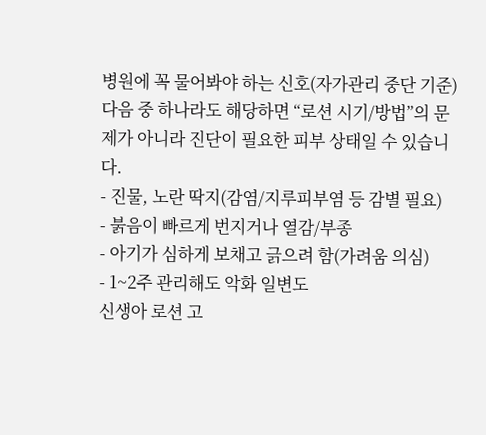병원에 꼭 물어봐야 하는 신호(자가관리 중단 기준)
다음 중 하나라도 해당하면 “로션 시기/방법”의 문제가 아니라 진단이 필요한 피부 상태일 수 있습니다.
- 진물, 노란 딱지(감염/지루피부염 등 감별 필요)
- 붉음이 빠르게 번지거나 열감/부종
- 아기가 심하게 보채고 긁으려 함(가려움 의심)
- 1~2주 관리해도 악화 일변도
신생아 로션 고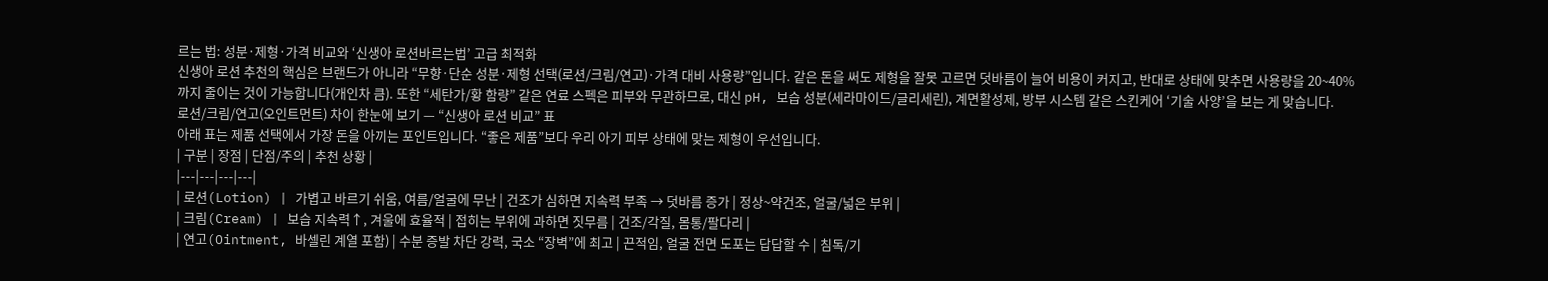르는 법: 성분·제형·가격 비교와 ‘신생아 로션바르는법’ 고급 최적화
신생아 로션 추천의 핵심은 브랜드가 아니라 “무향·단순 성분·제형 선택(로션/크림/연고)·가격 대비 사용량”입니다. 같은 돈을 써도 제형을 잘못 고르면 덧바름이 늘어 비용이 커지고, 반대로 상태에 맞추면 사용량을 20~40%까지 줄이는 것이 가능합니다(개인차 큼). 또한 “세탄가/황 함량” 같은 연료 스펙은 피부와 무관하므로, 대신 pH, 보습 성분(세라마이드/글리세린), 계면활성제, 방부 시스템 같은 스킨케어 ‘기술 사양’을 보는 게 맞습니다.
로션/크림/연고(오인트먼트) 차이 한눈에 보기 — “신생아 로션 비교” 표
아래 표는 제품 선택에서 가장 돈을 아끼는 포인트입니다. “좋은 제품”보다 우리 아기 피부 상태에 맞는 제형이 우선입니다.
| 구분 | 장점 | 단점/주의 | 추천 상황 |
|---|---|---|---|
| 로션(Lotion) | 가볍고 바르기 쉬움, 여름/얼굴에 무난 | 건조가 심하면 지속력 부족 → 덧바름 증가 | 정상~약건조, 얼굴/넓은 부위 |
| 크림(Cream) | 보습 지속력↑, 겨울에 효율적 | 접히는 부위에 과하면 짓무름 | 건조/각질, 몸통/팔다리 |
| 연고(Ointment, 바셀린 계열 포함) | 수분 증발 차단 강력, 국소 “장벽”에 최고 | 끈적임, 얼굴 전면 도포는 답답할 수 | 침독/기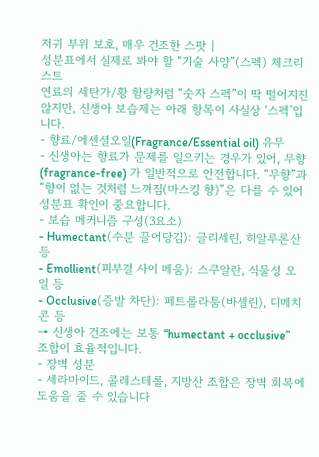저귀 부위 보호, 매우 건조한 스팟 |
성분표에서 실제로 봐야 할 “기술 사양”(스펙) 체크리스트
연료의 세탄가/황 함량처럼 “숫자 스펙”이 딱 떨어지진 않지만, 신생아 보습제는 아래 항목이 사실상 ‘스펙’입니다.
- 향료/에센셜오일(Fragrance/Essential oil) 유무
- 신생아는 향료가 문제를 일으키는 경우가 있어, 무향(fragrance-free) 가 일반적으로 안전합니다. “무향”과 “향이 없는 것처럼 느껴짐(마스킹 향)”은 다를 수 있어 성분표 확인이 중요합니다.
- 보습 메커니즘 구성(3요소)
- Humectant(수분 끌어당김): 글리세린, 히알루론산 등
- Emollient(피부결 사이 메움): 스쿠알란, 식물성 오일 등
- Occlusive(증발 차단): 페트롤라툼(바셀린), 디메치콘 등
→ 신생아 건조에는 보통 “humectant + occlusive” 조합이 효율적입니다.
- 장벽 성분
- 세라마이드, 콜레스테롤, 지방산 조합은 장벽 회복에 도움을 줄 수 있습니다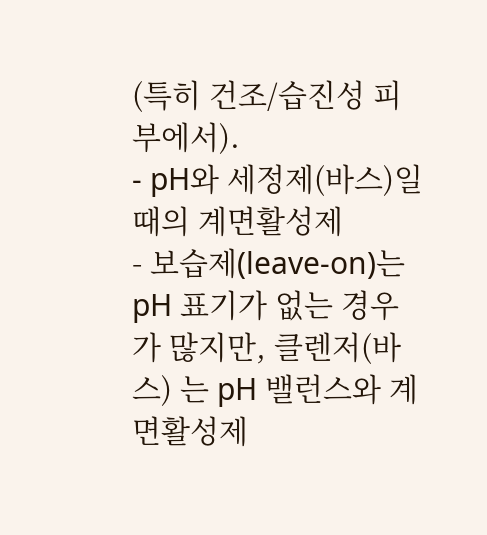(특히 건조/습진성 피부에서).
- pH와 세정제(바스)일 때의 계면활성제
- 보습제(leave-on)는 pH 표기가 없는 경우가 많지만, 클렌저(바스) 는 pH 밸런스와 계면활성제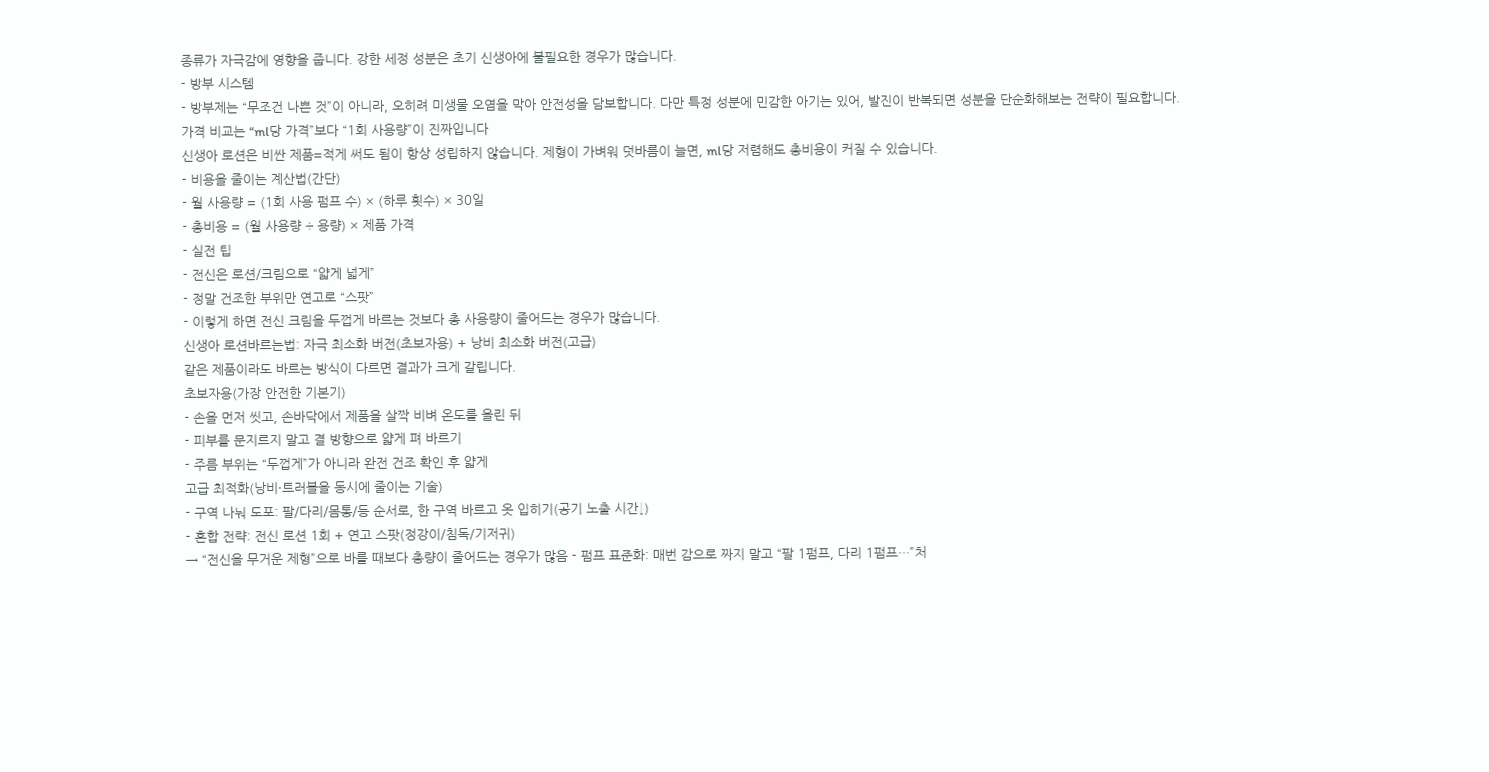종류가 자극감에 영향을 줍니다. 강한 세정 성분은 초기 신생아에 불필요한 경우가 많습니다.
- 방부 시스템
- 방부제는 “무조건 나쁜 것”이 아니라, 오히려 미생물 오염을 막아 안전성을 담보합니다. 다만 특정 성분에 민감한 아기는 있어, 발진이 반복되면 성분을 단순화해보는 전략이 필요합니다.
가격 비교는 “ml당 가격”보다 “1회 사용량”이 진짜입니다
신생아 로션은 비싼 제품=적게 써도 됨이 항상 성립하지 않습니다. 제형이 가벼워 덧바름이 늘면, ml당 저렴해도 총비용이 커질 수 있습니다.
- 비용을 줄이는 계산법(간단)
- 월 사용량 = (1회 사용 펌프 수) × (하루 횟수) × 30일
- 총비용 = (월 사용량 ÷ 용량) × 제품 가격
- 실전 팁
- 전신은 로션/크림으로 “얇게 넓게”
- 정말 건조한 부위만 연고로 “스팟”
- 이렇게 하면 전신 크림을 두껍게 바르는 것보다 총 사용량이 줄어드는 경우가 많습니다.
신생아 로션바르는법: 자극 최소화 버전(초보자용) + 낭비 최소화 버전(고급)
같은 제품이라도 바르는 방식이 다르면 결과가 크게 갈립니다.
초보자용(가장 안전한 기본기)
- 손을 먼저 씻고, 손바닥에서 제품을 살짝 비벼 온도를 올린 뒤
- 피부를 문지르지 말고 결 방향으로 얇게 펴 바르기
- 주름 부위는 “두껍게”가 아니라 완전 건조 확인 후 얇게
고급 최적화(낭비·트러블을 동시에 줄이는 기술)
- 구역 나눠 도포: 팔/다리/몸통/등 순서로, 한 구역 바르고 옷 입히기(공기 노출 시간↓)
- 혼합 전략: 전신 로션 1회 + 연고 스팟(정강이/침독/기저귀)
→ “전신을 무거운 제형”으로 바를 때보다 총량이 줄어드는 경우가 많음 - 펌프 표준화: 매번 감으로 짜지 말고 “팔 1펌프, 다리 1펌프…”처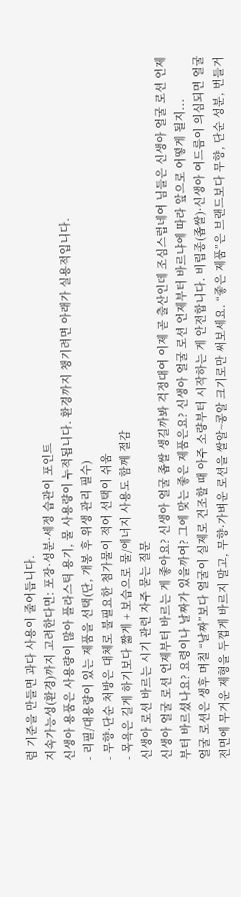럼 기준을 만들면 과다 사용이 줄어듭니다.
지속가능성(환경)까지 고려한다면: 포장·성분·세정 습관이 포인트
신생아 용품은 사용량이 많아 플라스틱 용기, 물 사용량이 누적됩니다. 환경까지 챙기려면 아래가 실용적입니다.
- 리필/대용량이 있는 제품을 선택(단, 개봉 후 위생 관리 필수)
- 무향·단순 처방은 대체로 불필요한 첨가물이 적어 선택이 쉬움
- 목욕은 길게 하기보다 짧게 + 보습으로 물/에너지 사용도 함께 절감
신생아 로션 바르는 시기 관련 자주 묻는 질문
신생아 얼굴 로션 언제부터 바르는 게 좋아요? 신생아 얼굴 좁쌀 생길까봐 걱정대여 이제 곧 출산인데 조심스럽네여 님들은 신생아 얼굴 로션 언제부터 바르셨나요? 요령이나 날짜가 있을까여? 그에 맞는 좋은 제품은요? 신생아 얼굴 로션 언제부터 바르냐에 따라 앞으로 어떻게 될지...
얼굴 로션은 생후 며칠 “날짜”보다 얼굴이 실제로 건조할 때 아주 소량부터 시작하는 게 안전합니다. 비립종(좁쌀)·신생아 여드름이 의심되면 얼굴 전면에 무거운 제형을 두껍게 바르지 말고, 무향·가벼운 로션을 쌀알~콩알 크기로만 써보세요. “좋은 제품”은 브랜드보다 무향, 단순 성분, 번들거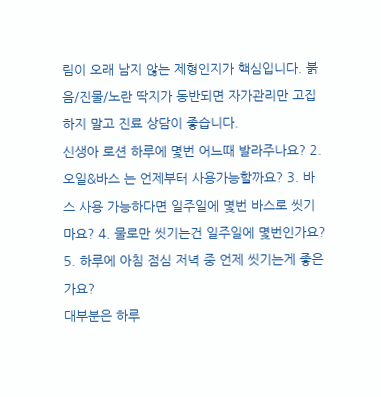림이 오래 남지 않는 제형인지가 핵심입니다. 붉음/진물/노란 딱지가 동반되면 자가관리만 고집하지 말고 진료 상담이 좋습니다.
신생아 로션 하루에 몇번 어느때 발라주나요? 2. 오일&바스 는 언제부터 사용가능할까요? 3. 바스 사용 가능하다면 일주일에 몇번 바스로 씻기마요? 4. 물로만 씻기는건 일주일에 몇번인가요? 5. 하루에 아침 점심 저녁 중 언제 씻기는게 좋은가요?
대부분은 하루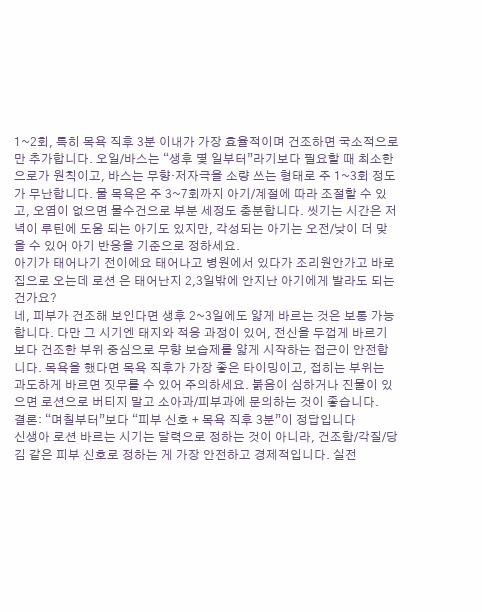1~2회, 특히 목욕 직후 3분 이내가 가장 효율적이며 건조하면 국소적으로만 추가합니다. 오일/바스는 “생후 몇 일부터”라기보다 필요할 때 최소한으로가 원칙이고, 바스는 무향·저자극을 소량 쓰는 형태로 주 1~3회 정도가 무난합니다. 물 목욕은 주 3~7회까지 아기/계절에 따라 조절할 수 있고, 오염이 없으면 물수건으로 부분 세정도 충분합니다. 씻기는 시간은 저녁이 루틴에 도움 되는 아기도 있지만, 각성되는 아기는 오전/낮이 더 맞을 수 있어 아기 반응을 기준으로 정하세요.
아기가 태어나기 전이에요 태어나고 병원에서 있다가 조리원안가고 바로 집으로 오는데 로션 은 태어난지 2,3일밖에 안지난 아기에게 발라도 되는건가요?
네, 피부가 건조해 보인다면 생후 2~3일에도 얇게 바르는 것은 보통 가능합니다. 다만 그 시기엔 태지와 적응 과정이 있어, 전신을 두껍게 바르기보다 건조한 부위 중심으로 무향 보습제를 얇게 시작하는 접근이 안전합니다. 목욕을 했다면 목욕 직후가 가장 좋은 타이밍이고, 접히는 부위는 과도하게 바르면 짓무를 수 있어 주의하세요. 붉음이 심하거나 진물이 있으면 로션으로 버티지 말고 소아과/피부과에 문의하는 것이 좋습니다.
결론: “며칠부터”보다 “피부 신호 + 목욕 직후 3분”이 정답입니다
신생아 로션 바르는 시기는 달력으로 정하는 것이 아니라, 건조함/각질/당김 같은 피부 신호로 정하는 게 가장 안전하고 경제적입니다. 실전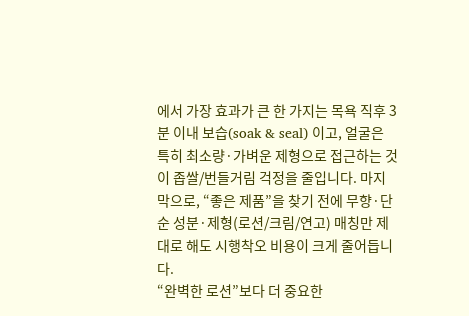에서 가장 효과가 큰 한 가지는 목욕 직후 3분 이내 보습(soak & seal) 이고, 얼굴은 특히 최소량·가벼운 제형으로 접근하는 것이 좁쌀/번들거림 걱정을 줄입니다. 마지막으로, “좋은 제품”을 찾기 전에 무향·단순 성분·제형(로션/크림/연고) 매칭만 제대로 해도 시행착오 비용이 크게 줄어듭니다.
“완벽한 로션”보다 더 중요한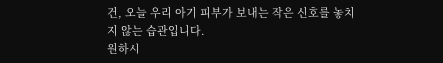건, 오늘 우리 아기 피부가 보내는 작은 신호를 놓치지 않는 습관입니다.
원하시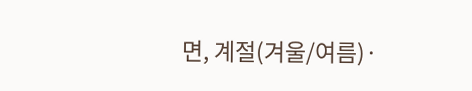면, 계절(겨울/여름)·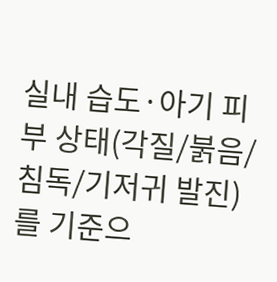실내 습도·아기 피부 상태(각질/붉음/침독/기저귀 발진) 를 기준으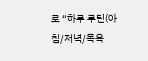로 “하루 루틴(아침/저녁/목욕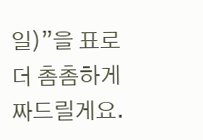일)”을 표로 더 촘촘하게 짜드릴게요.